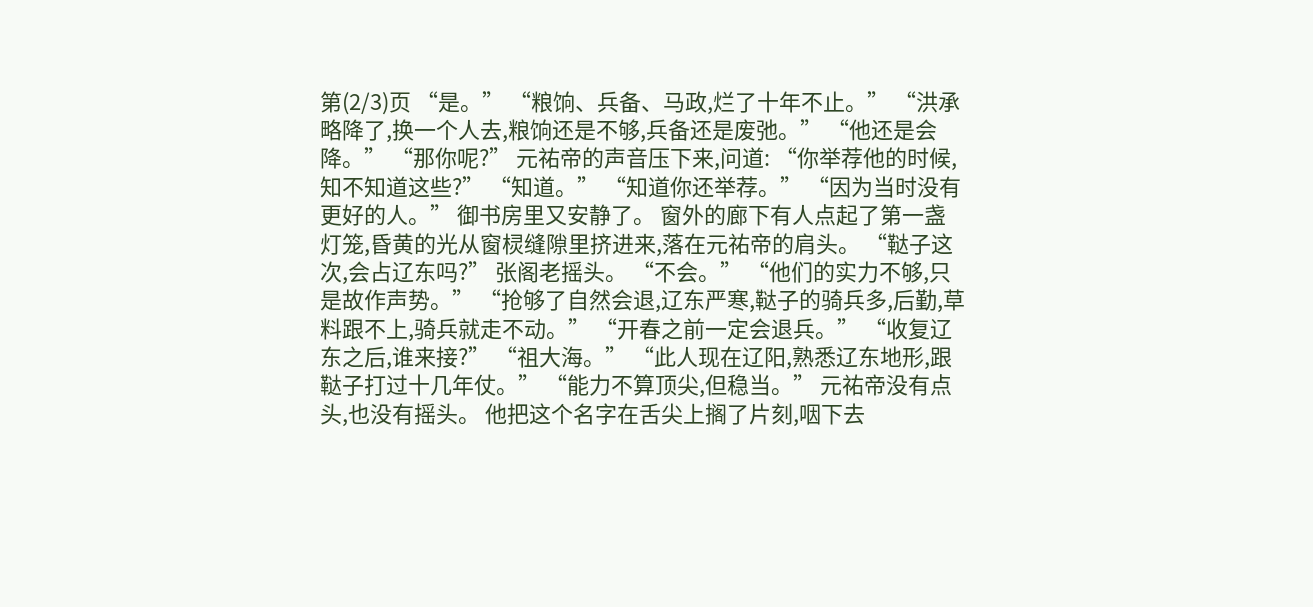第(2/3)页 “是。” “粮饷、兵备、马政,烂了十年不止。” “洪承略降了,换一个人去,粮饷还是不够,兵备还是废弛。” “他还是会降。” “那你呢?” 元祐帝的声音压下来,问道: “你举荐他的时候,知不知道这些?” “知道。” “知道你还举荐。” “因为当时没有更好的人。” 御书房里又安静了。 窗外的廊下有人点起了第一盏灯笼,昏黄的光从窗棂缝隙里挤进来,落在元祐帝的肩头。 “鞑子这次,会占辽东吗?” 张阁老摇头。 “不会。” “他们的实力不够,只是故作声势。” “抢够了自然会退,辽东严寒,鞑子的骑兵多,后勤,草料跟不上,骑兵就走不动。” “开春之前一定会退兵。” “收复辽东之后,谁来接?” “祖大海。” “此人现在辽阳,熟悉辽东地形,跟鞑子打过十几年仗。” “能力不算顶尖,但稳当。” 元祐帝没有点头,也没有摇头。 他把这个名字在舌尖上搁了片刻,咽下去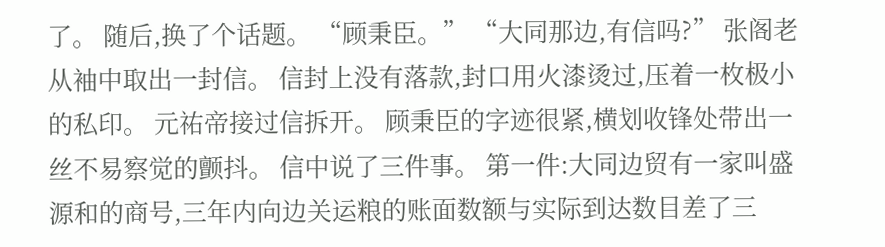了。 随后,换了个话题。 “顾秉臣。” “大同那边,有信吗?” 张阁老从袖中取出一封信。 信封上没有落款,封口用火漆烫过,压着一枚极小的私印。 元祐帝接过信拆开。 顾秉臣的字迹很紧,横划收锋处带出一丝不易察觉的颤抖。 信中说了三件事。 第一件:大同边贸有一家叫盛源和的商号,三年内向边关运粮的账面数额与实际到达数目差了三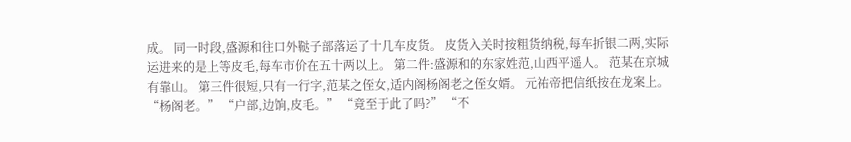成。 同一时段,盛源和往口外鞑子部落运了十几车皮货。 皮货入关时按粗货纳税,每车折银二两,实际运进来的是上等皮毛,每车市价在五十两以上。 第二件:盛源和的东家姓范,山西平遥人。 范某在京城有靠山。 第三件很短,只有一行字,范某之侄女,适内阁杨阁老之侄女婿。 元祐帝把信纸按在龙案上。 “杨阁老。” “户部,边饷,皮毛。” “竟至于此了吗?” “不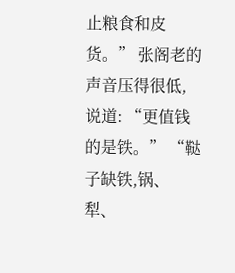止粮食和皮货。” 张阁老的声音压得很低,说道: “更值钱的是铁。” “鞑子缺铁,锅、犁、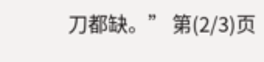刀都缺。” 第(2/3)页